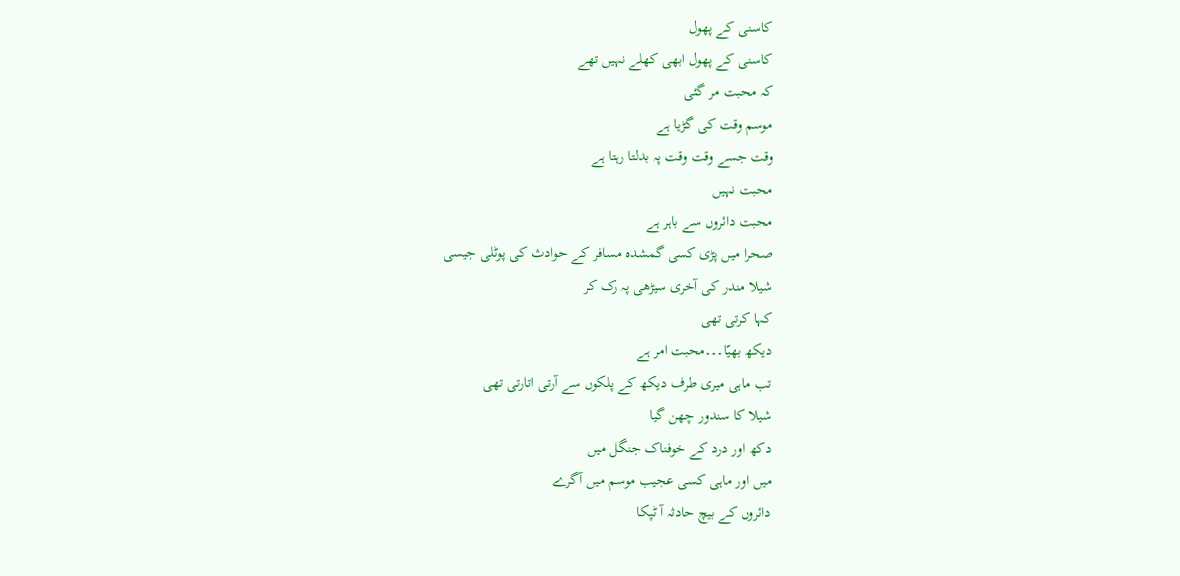کاسنی کے پھول
کاسنی کے پھول ابھی کھلے نہیں تھے
کہ محبت مر گئی
موسم وقت کی گڑیا ہے
وقت جسے وقت وقت پہ بدلتا رہتا ہے
محبت نہیں
محبت دائروں سے باہر ہے
صحرا میں پڑی کسی گمشدہ مسافر کے حوادث کی پوٹلی جیسی
شیلا مندر کی آخری سیڑھی پہ رک کر
کہا کرتی تھی
دیکھ بھیّا۔۔۔محبت امر ہے
تب ماہی میری طرف دیکھ کے پلکوں سے آرتی اتارتی تھی
شیلا کا سندور چھن گیا
دکھ اور درد کے خوفناک جنگل میں
میں اور ماہی کسی عجیب موسم میں آگرے
دائروں کے بیچ حادثہ آ ٹپکا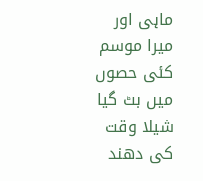ماہی اور میرا موسم کئی حصوں میں بٹ گیا
شیلا وقت کی دھند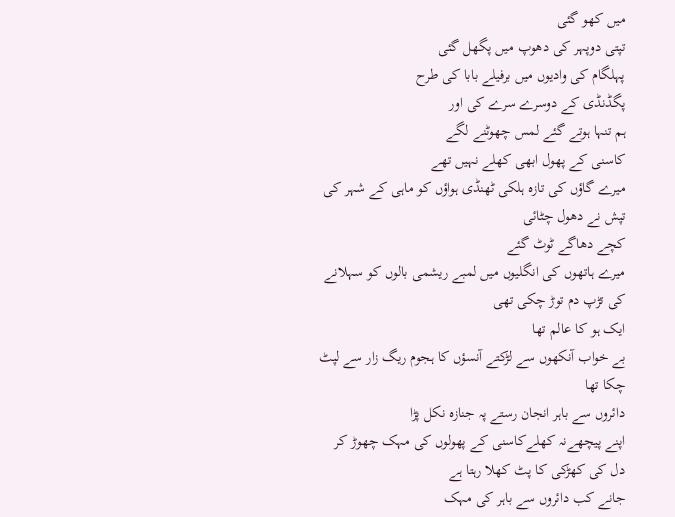میں کھو گئی
تپتی دوپہر کی دھوپ میں پگھل گئی
پہلگام کی وادیوں میں برفیلے بابا کی طرح
پگڈنڈی کے دوسرے سرے کی اور
ہم تنہا ہوتے گئے لمس چھوٹنے لگے
کاسنی کے پھول ابھی کھلے نہیں تھے
میرے گاؤں کی تازہ ہلکی ٹھنڈی ہواؤں کو ماہی کے شہر کی تپش نے دھول چٹائی
کچے دھاگے ٹوٹ گئے
میرے ہاتھوں کی انگلیوں میں لمبے ریشمی بالوں کو سہلانے کی تڑپ دم توڑ چکی تھی
ایک ہو کا عالم تھا
بے خواب آنکھوں سے لڑکتے آنسؤں کا ہجوم ریگ زار سے لپٹ چکا تھا
دائروں سے باہر انجان رستے پہ جنازہ نکل پڑا
اپنے پیچھےنہ کھلےکاسنی کے پھولوں کی مہک چھوڑ کر
دل کی کھڑکی کا پٹ کھلا رہتا ہے
جانے کب دائروں سے باہر کی مہک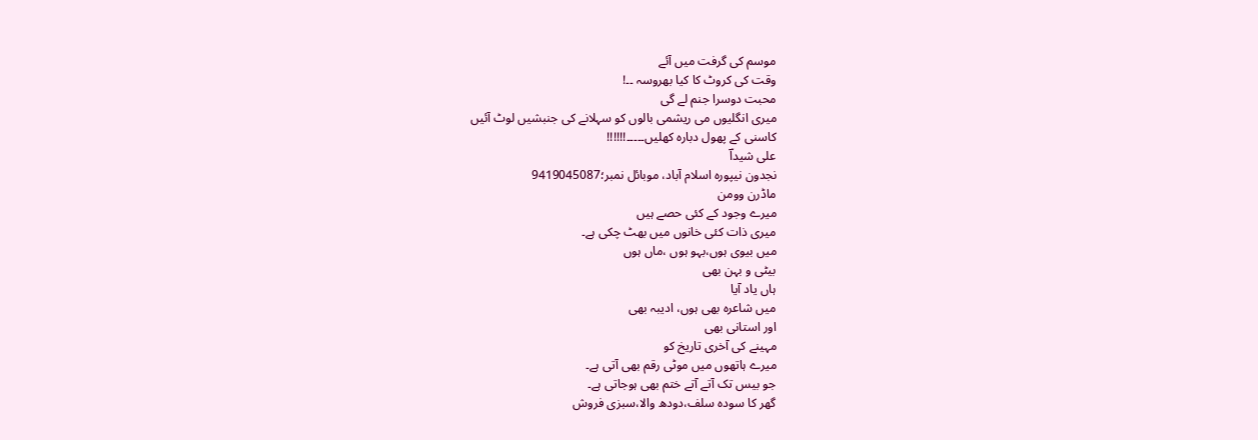موسم کی گرفت میں آئے
وقت کی کروٹ کا کیا بھروسہ ۔۔!
محبت دوسرا جنم لے گی
میری انگلیوں می ریشمی بالوں کو سہلانے کی جنبشیں لوٹ آئیں
کاسنی کے پھول دبارہ کھلیں۔۔۔۔۔!!!!!!
علی شیداؔ
نجدون نیپورہ اسلام آباد، موبائل نمبر؛9419045087
ماڈرن وومن
میرے وجود کے کئی حصے ہیں
میری ذات کئی خانوں میں بھٹ چکی ہے۔
میں بیوی ہوں،بہو ہوں ،ماں ہوں
بیٹی و بہن بھی
ہاں یاد آیا
میں شاعرہ بھی ہوں، ادیبہ بھی
اور استانی بھی
مہینے کی آخری تاریخ کو
میرے ہاتھوں میں موٹی رقم بھی آتی ہے۔
جو بیس تک آتے آتے ختم بھی ہوجاتی ہے۔
گھر کا سودہ سلف،دودھ والا،سبزی فروش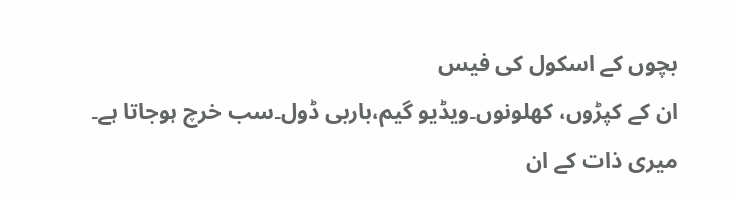بچوں کے اسکول کی فیس
ان کے کپڑوں، کھلونوں۔ویڈیو گیم،باربی ڈول۔سب خرچ ہوجاتا ہے۔
میری ذات کے ان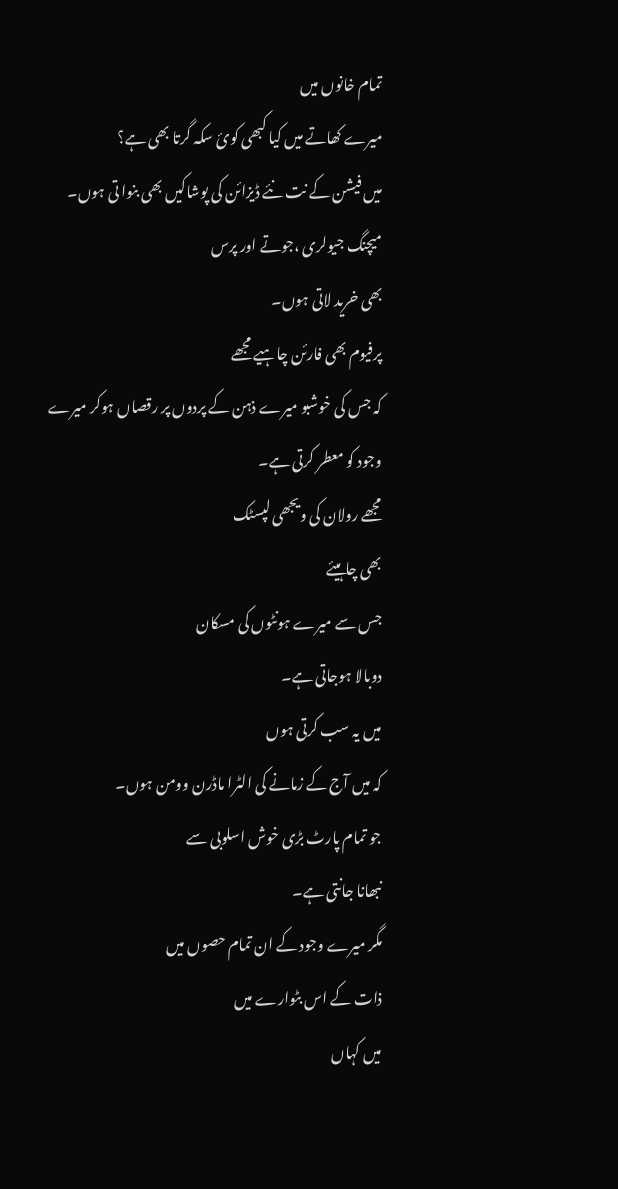تمام خانوں میں
میرے کھاتے میں کیا کبھی کوئ سکہ گرتا بھی ہے؟
میں فیشن کے نت نئے ڈیزائن کی پوشاکیں بھی بنوا تی ہوں۔
میچنگ جیولری ،جوتے اور پرس
بھی خرید لاتی ہوں۔
پرفیوم بھی فارئن چاہیے مجھے
کہ جس کی خوشبو میرے ذہن کے پردوں پر رقصاں ہوکر میرے وجود کو معطر کرتی ہے۔
مجھے رولان کی ویجھی لپسٹک
بھی چاہیئے
جس سے میرے ہونٹوں کی مسکان
دوبالا ہوجاتی ہے۔
میں یہ سب کرتی ہوں
کہ میں آج کے زمانے کی الٹرا ماڈرن وومن ہوں۔
جو تمام پارٹ بڑی خوش اسلوبی سے
نبھانا جانتی ہے۔
مگر میرے وجود کے ان تمام حصوں میں
ذات کے اس بٹوارے میں
میں کہاں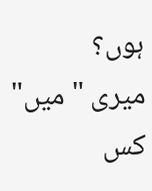ہوں؟
میری " میں" کس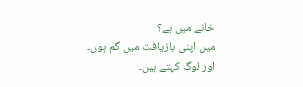خانے میں ہے؟
میں اپنی بازیافت میں گم ہوں۔
اور لوگ کہتے ہیں۔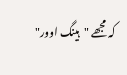کہ مجھے "ہینگ اوور"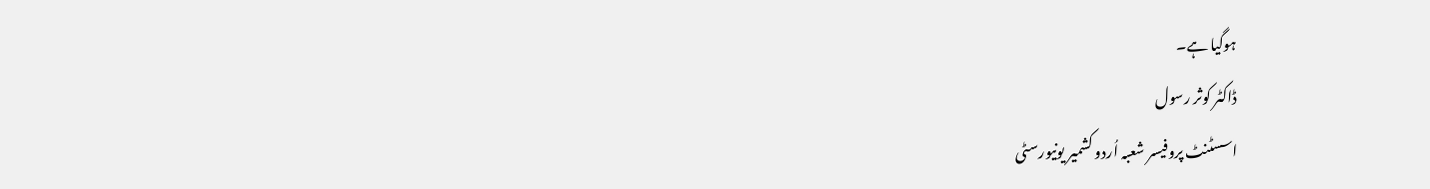ہوگیا ہے۔
ڈاکٹر کوثر رسول
اسسٹنٹ پروفیسر شعبہ اُردو کشمیر یونیورسٹی